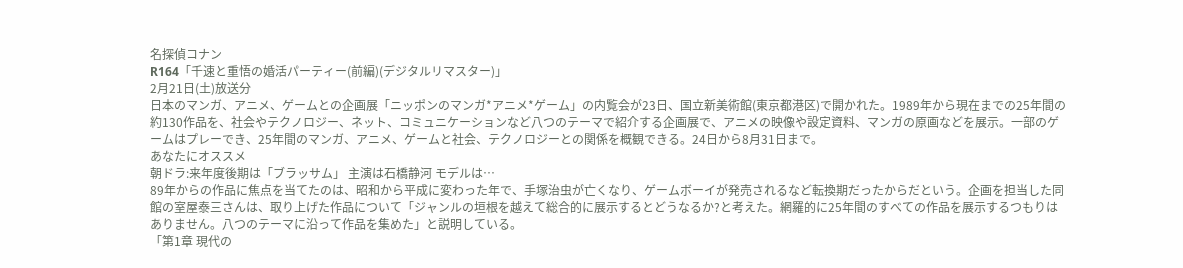名探偵コナン
R164「千速と重悟の婚活パーティー(前編)(デジタルリマスター)」
2月21日(土)放送分
日本のマンガ、アニメ、ゲームとの企画展「ニッポンのマンガ*アニメ*ゲーム」の内覧会が23日、国立新美術館(東京都港区)で開かれた。1989年から現在までの25年間の約130作品を、社会やテクノロジー、ネット、コミュニケーションなど八つのテーマで紹介する企画展で、アニメの映像や設定資料、マンガの原画などを展示。一部のゲームはプレーでき、25年間のマンガ、アニメ、ゲームと社会、テクノロジーとの関係を概観できる。24日から8月31日まで。
あなたにオススメ
朝ドラ:来年度後期は「ブラッサム」 主演は石橋静河 モデルは…
89年からの作品に焦点を当てたのは、昭和から平成に変わった年で、手塚治虫が亡くなり、ゲームボーイが発売されるなど転換期だったからだという。企画を担当した同館の室屋泰三さんは、取り上げた作品について「ジャンルの垣根を越えて総合的に展示するとどうなるか?と考えた。網羅的に25年間のすべての作品を展示するつもりはありません。八つのテーマに沿って作品を集めた」と説明している。
「第1章 現代の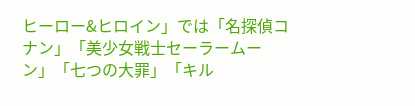ヒーロー&ヒロイン」では「名探偵コナン」「美少女戦士セーラームーン」「七つの大罪」「キル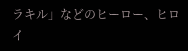ラキル」などのヒーロー、ヒロイ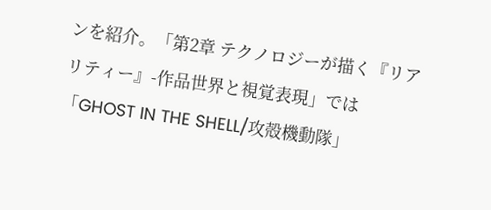ンを紹介。「第2章 テクノロジーが描く『リアリティー』-作品世界と視覚表現」では「GHOST IN THE SHELL/攻殻機動隊」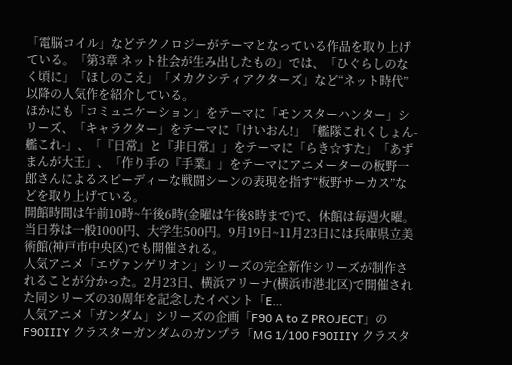「電脳コイル」などテクノロジーがテーマとなっている作品を取り上げている。「第3章 ネット社会が生み出したもの」では、「ひぐらしのなく頃に」「ほしのこえ」「メカクシティアクターズ」など“ネット時代”以降の人気作を紹介している。
ほかにも「コミュニケーション」をテーマに「モンスターハンター」シリーズ、「キャラクター」をテーマに「けいおん!」「艦隊これくしょん-艦これ-」、「『日常』と『非日常』」をテーマに「らき☆すた」「あずまんが大王」、「作り手の『手業』」をテーマにアニメーターの板野一郎さんによるスピーディーな戦闘シーンの表現を指す“板野サーカス”などを取り上げている。
開館時間は午前10時~午後6時(金曜は午後8時まで)で、休館は毎週火曜。当日券は一般1000円、大学生500円。9月19日~11月23日には兵庫県立美術館(神戸市中央区)でも開催される。
人気アニメ「エヴァンゲリオン」シリーズの完全新作シリーズが制作されることが分かった。2月23日、横浜アリーナ(横浜市港北区)で開催された同シリーズの30周年を記念したイベント「E…
人気アニメ「ガンダム」シリーズの企画「F90 A to Z PROJECT」のF90IIIY クラスターガンダムのガンプラ「MG 1/100 F90IIIY クラスタ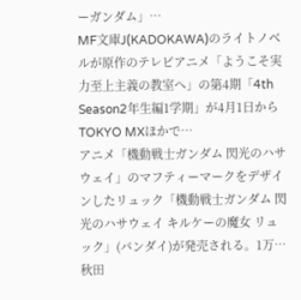ーガンダム」…
MF文庫J(KADOKAWA)のライトノベルが原作のテレビアニメ「ようこそ実力至上主義の教室へ」の第4期「4th Season2年生編1学期」が4月1日からTOKYO MXほかで…
アニメ「機動戦士ガンダム 閃光のハサウェイ」のマフティーマークをデザインしたリュック「機動戦士ガンダム 閃光のハサウェイ キルケーの魔女 リュック」(バンダイ)が発売される。1万…
秋田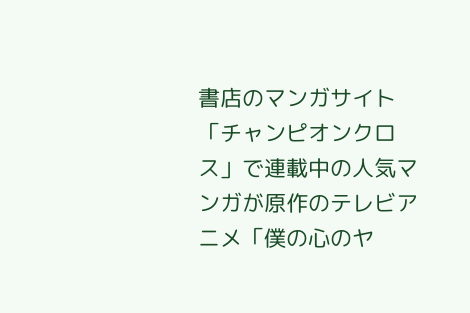書店のマンガサイト「チャンピオンクロス」で連載中の人気マンガが原作のテレビアニメ「僕の心のヤ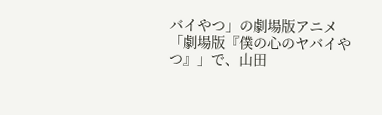バイやつ」の劇場版アニメ「劇場版『僕の心のヤバイやつ』」で、山田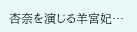杏奈を演じる羊宮妃…